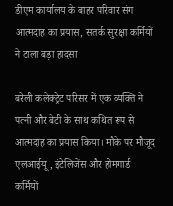डीएम कार्यालय के बाहर परिवार संग आत्मदाह का प्रयास, सतर्क सुरक्षा कर्मियों ने टाला बड़ा हादसा

बरेली कलेक्ट्रेट परिसर में एक व्यक्ति ने पत्नी और बेटी के साथ कथित रूप से आत्मदाह का प्रयास किया। मौके पर मौजूद एलआईयू, इंटेलिजेंस और होमगार्ड कर्मियों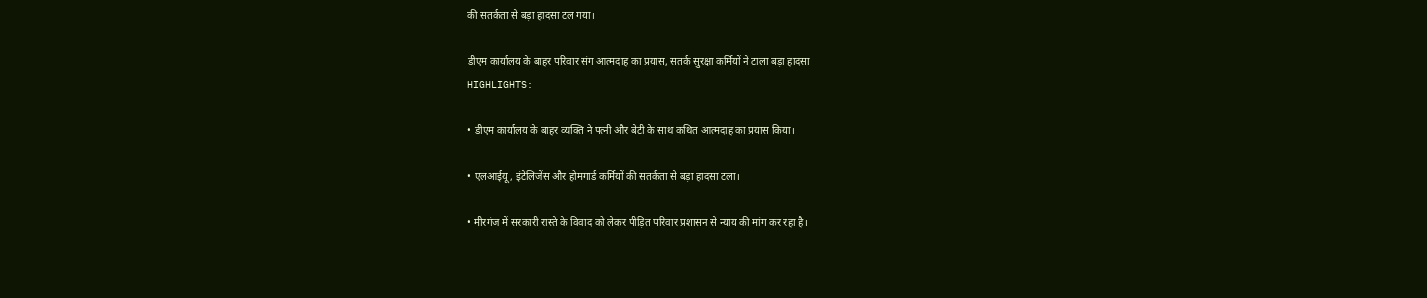की सतर्कता से बड़ा हादसा टल गया।

डीएम कार्यालय के बाहर परिवार संग आत्मदाह का प्रयास, सतर्क सुरक्षा कर्मियों ने टाला बड़ा हादसा
HIGHLIGHTS:

• डीएम कार्यालय के बाहर व्यक्ति ने पत्नी और बेटी के साथ कथित आत्मदाह का प्रयास किया।

• एलआईयू, इंटेलिजेंस और होमगार्ड कर्मियों की सतर्कता से बड़ा हादसा टला।

• मीरगंज में सरकारी रास्ते के विवाद को लेकर पीड़ित परिवार प्रशासन से न्याय की मांग कर रहा है।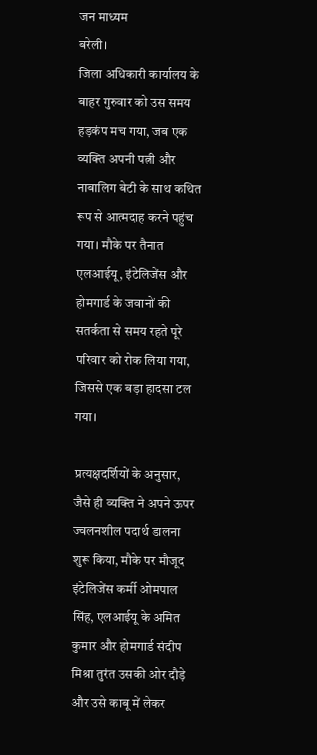जन माध्यम
बरेली।
जिला अधिकारी कार्यालय के बाहर गुरुवार को उस समय हड़कंप मच गया, जब एक व्यक्ति अपनी पत्नी और नाबालिग बेटी के साथ कथित रूप से आत्मदाह करने पहुंच गया। मौके पर तैनात एलआईयू, इंटेलिजेंस और होमगार्ड के जवानों की सतर्कता से समय रहते पूरे परिवार को रोक लिया गया, जिससे एक बड़ा हादसा टल गया।

प्रत्यक्षदर्शियों के अनुसार, जैसे ही व्यक्ति ने अपने ऊपर ज्वलनशील पदार्थ डालना शुरू किया, मौके पर मौजूद इंटेलिजेंस कर्मी ओमपाल सिंह, एलआईयू के अमित कुमार और होमगार्ड संदीप मिश्रा तुरंत उसकी ओर दौड़े और उसे काबू में लेकर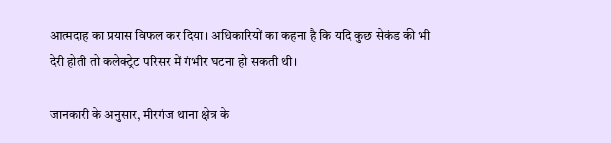आत्मदाह का प्रयास विफल कर दिया। अधिकारियों का कहना है कि यदि कुछ सेकंड की भी देरी होती तो कलेक्ट्रेट परिसर में गंभीर घटना हो सकती थी।

जानकारी के अनुसार, मीरगंज थाना क्षेत्र के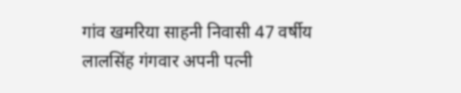गांव खमरिया साहनी निवासी 47 वर्षीय लालसिंह गंगवार अपनी पत्नी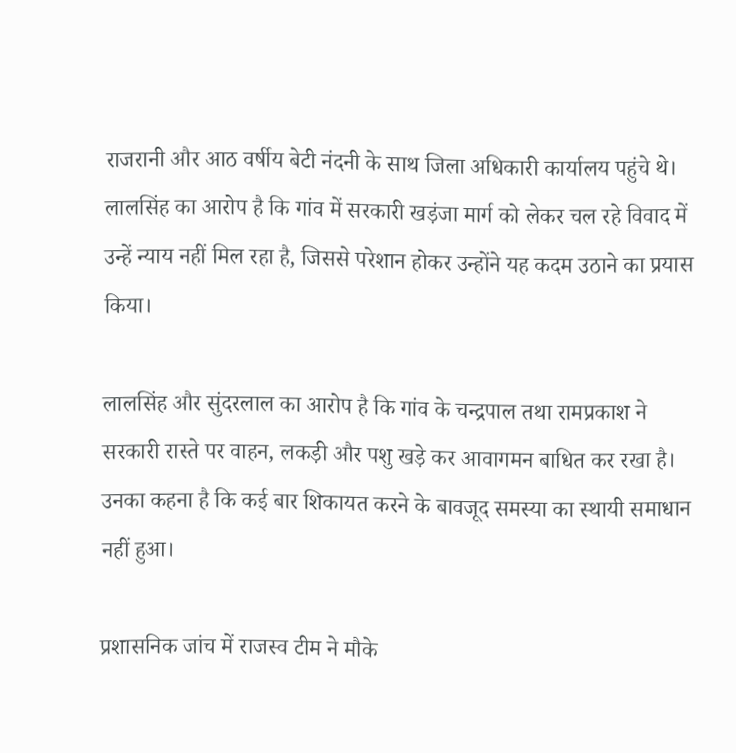राजरानी और आठ वर्षीय बेटी नंदनी के साथ जिला अधिकारी कार्यालय पहुंचे थे। लालसिंह का आरोप है कि गांव में सरकारी खड़ंजा मार्ग को लेकर चल रहे विवाद में उन्हें न्याय नहीं मिल रहा है, जिससे परेशान होकर उन्होंने यह कदम उठाने का प्रयास किया।

लालसिंह और सुंदरलाल का आरोप है कि गांव के चन्द्रपाल तथा रामप्रकाश ने सरकारी रास्ते पर वाहन, लकड़ी और पशु खड़े कर आवागमन बाधित कर रखा है। उनका कहना है कि कई बार शिकायत करने के बावजूद समस्या का स्थायी समाधान नहीं हुआ।

प्रशासनिक जांच में राजस्व टीम ने मौके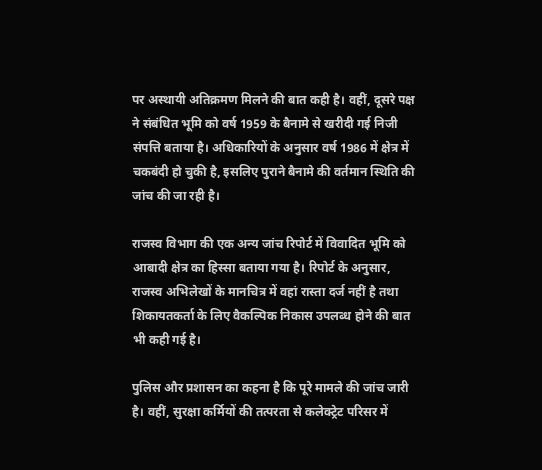पर अस्थायी अतिक्रमण मिलने की बात कही है। वहीं, दूसरे पक्ष ने संबंधित भूमि को वर्ष 1959 के बैनामे से खरीदी गई निजी संपत्ति बताया है। अधिकारियों के अनुसार वर्ष 1986 में क्षेत्र में चकबंदी हो चुकी है, इसलिए पुराने बैनामे की वर्तमान स्थिति की जांच की जा रही है।

राजस्व विभाग की एक अन्य जांच रिपोर्ट में विवादित भूमि को आबादी क्षेत्र का हिस्सा बताया गया है। रिपोर्ट के अनुसार, राजस्व अभिलेखों के मानचित्र में वहां रास्ता दर्ज नहीं है तथा शिकायतकर्ता के लिए वैकल्पिक निकास उपलब्ध होने की बात भी कही गई है।

पुलिस और प्रशासन का कहना है कि पूरे मामले की जांच जारी है। वहीं, सुरक्षा कर्मियों की तत्परता से कलेक्ट्रेट परिसर में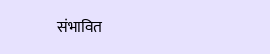संभावित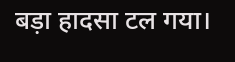बड़ा हादसा टल गया।